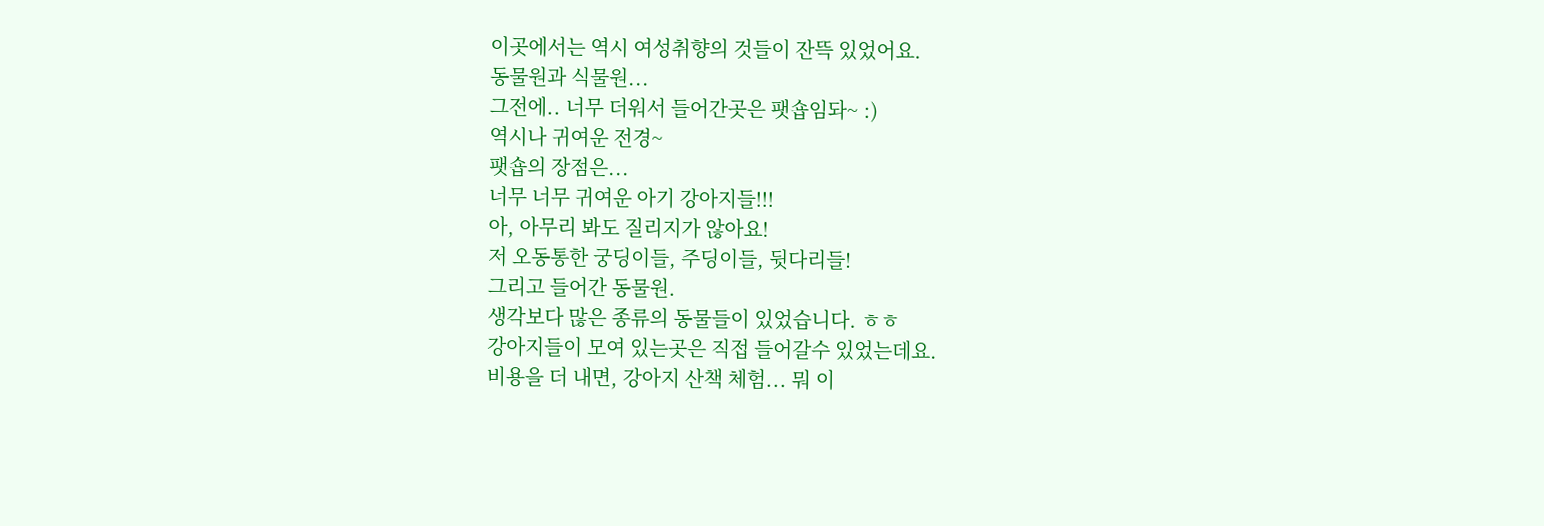이곳에서는 역시 여성취향의 것들이 잔뜩 있었어요.
동물원과 식물원...
그전에.. 너무 더워서 들어간곳은 팻숍임돠~ :)
역시나 귀여운 전경~
팻숍의 장점은...
너무 너무 귀여운 아기 강아지들!!!
아, 아무리 봐도 질리지가 않아요!
저 오동통한 궁딩이들, 주딩이들, 뒷다리들!
그리고 들어간 동물원.
생각보다 많은 종류의 동물들이 있었습니다. ㅎㅎ
강아지들이 모여 있는곳은 직접 들어갈수 있었는데요.
비용을 더 내면, 강아지 산책 체험... 뭐 이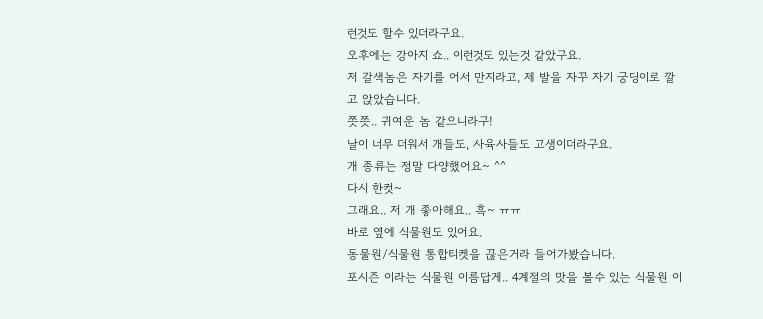런것도 할수 있더라구요.
오후에는 강아지 쇼.. 이런것도 있는것 같았구요.
저 갈색놈은 자기를 어서 만지라고, 제 발을 자꾸 자기 궁딩이로 깔고 앉았습니다.
쯧쯧.. 귀여운 놈 같으니라구!
날이 너무 더워서 개들도, 사육사들도 고생이더라구요.
개 종류는 정말 다양했어요~ ^^
다시 한컷~
그래요.. 저 개 좋아해요.. 흑~ ㅠㅠ
바로 옆에 식물원도 있어요.
동물원/식물원 통합티켓을 끊은거라 들어가봤습니다.
포시즌 이라는 식물원 이름답게.. 4계절의 맛을 볼수 있는 식물원 이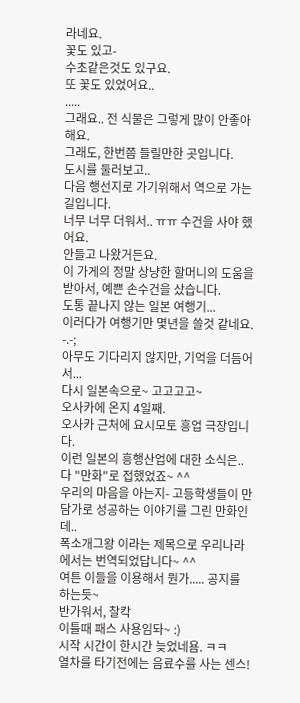라네요.
꽃도 있고-
수초같은것도 있구요.
또 꽃도 있었어요..
.....
그래요.. 전 식물은 그렇게 많이 안좋아해요.
그래도, 한번쯤 들릴만한 곳입니다.
도시를 둘러보고..
다음 행선지로 가기위해서 역으로 가는길입니다.
너무 너무 더워서.. ㅠㅠ 수건을 사야 했어요.
안들고 나왔거든요.
이 가게의 정말 상냥한 할머니의 도움을 받아서, 예쁜 손수건을 샀습니다.
도통 끝나지 않는 일본 여행기...
이러다가 여행기만 몇년을 쓸것 같네요. -.-;
아무도 기다리지 않지만, 기억을 더듬어서...
다시 일본속으로~ 고고고고~
오사카에 온지 4일째.
오사카 근처에 요시모토 흥업 극장입니다.
이런 일본의 흥행산업에 대한 소식은.. 다 "만화"로 접했었죠~ ^^
우리의 마음을 아는지- 고등학생들이 만담가로 성공하는 이야기를 그린 만화인데..
폭소개그왕 이라는 제목으로 우리나라에서는 번역되었답니다~ ^^
여튼 이들을 이용해서 뭔가..... 공지를 하는듯~
반가워서, 찰칵
이틀때 패스 사용임돠~ :)
시작 시간이 한시간 늦었네욤. ㅋㅋ
열차를 타기전에는 음료수를 사는 센스!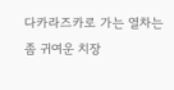다카라즈카로 가는 열차는 좀 귀여운 치장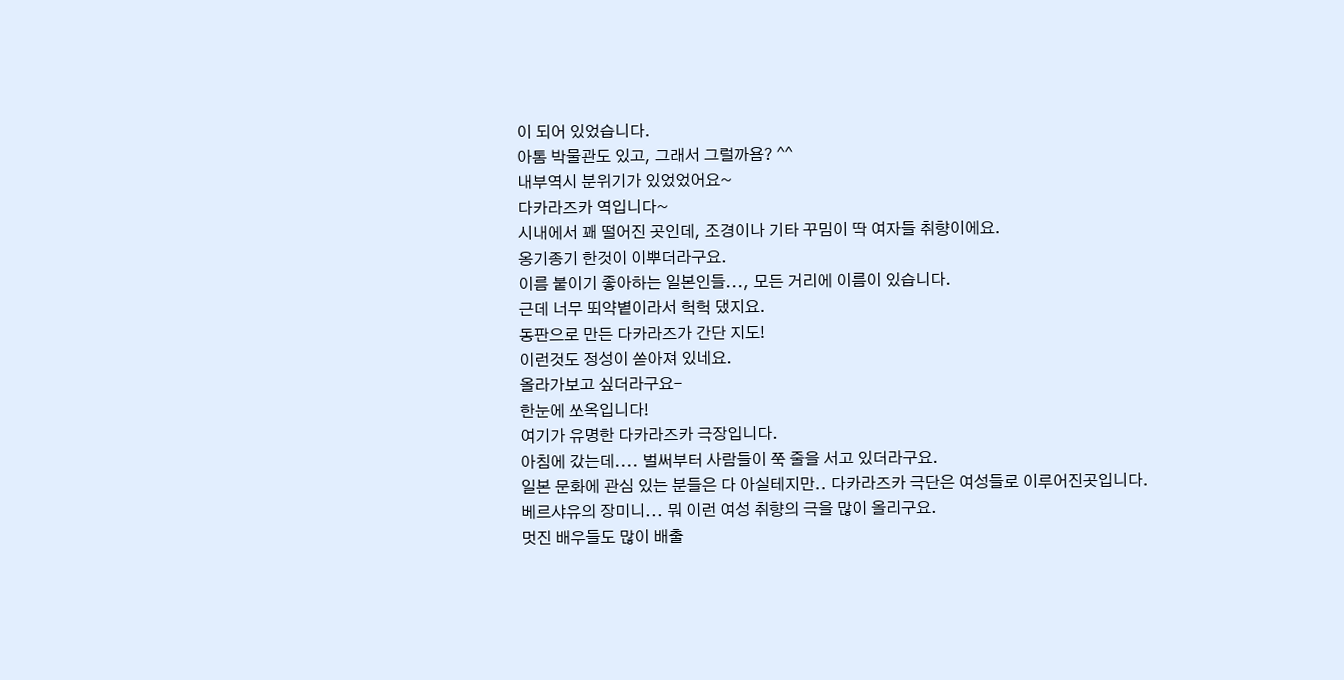이 되어 있었습니다.
아톰 박물관도 있고, 그래서 그럴까욤? ^^
내부역시 분위기가 있었었어요~
다카라즈카 역입니다~
시내에서 꽤 떨어진 곳인데, 조경이나 기타 꾸밈이 딱 여자들 취향이에요.
옹기종기 한것이 이뿌더라구요.
이름 붙이기 좋아하는 일본인들..., 모든 거리에 이름이 있습니다.
근데 너무 뙤약볕이라서 헉헉 댔지요.
동판으로 만든 다카라즈가 간단 지도!
이런것도 정성이 쏟아져 있네요.
올라가보고 싶더라구요-
한눈에 쏘옥입니다!
여기가 유명한 다카라즈카 극장입니다.
아침에 갔는데.... 벌써부터 사람들이 쭉 줄을 서고 있더라구요.
일본 문화에 관심 있는 분들은 다 아실테지만.. 다카라즈카 극단은 여성들로 이루어진곳입니다.
베르샤유의 장미니... 뭐 이런 여성 취향의 극을 많이 올리구요.
멋진 배우들도 많이 배출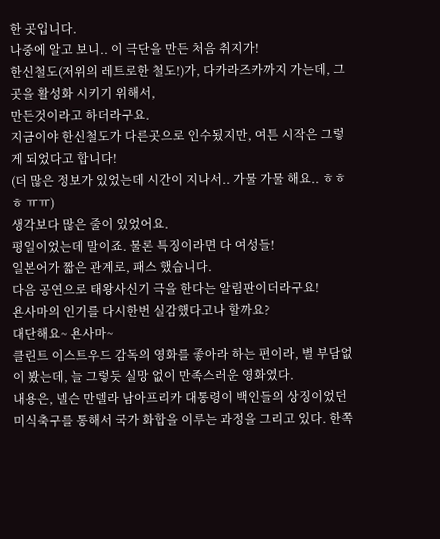한 곳입니다.
나중에 알고 보니.. 이 극단을 만든 처음 취지가!
한신철도(저위의 레트로한 철도!)가, 다카라즈카까지 가는데, 그곳을 활성화 시키기 위해서,
만든것이라고 하더라구요.
지금이야 한신철도가 다른곳으로 인수됬지만, 여튼 시작은 그렇게 되었다고 합니다!
(더 많은 정보가 있었는데 시간이 지나서.. 가물 가물 해요.. ㅎㅎㅎ ㅠㅠ)
생각보다 많은 줄이 있었어요.
평일이었는데 말이죠. 물론 특징이라면 다 여성들!
일본어가 짧은 관계로, 패스 했습니다.
다음 공연으로 태왕사신기 극을 한다는 알림판이더라구요!
욘사마의 인기를 다시한번 실감했다고나 할까요?
대단해요~ 욘사마~
클린트 이스트우드 감독의 영화를 좋아라 하는 편이라, 별 부담없이 봤는데, 늘 그렇듯 실망 없이 만족스러운 영화였다.
내용은, 넬슨 만델라 남아프리카 대통령이 백인들의 상징이었던 미식축구를 통해서 국가 화합을 이루는 과정을 그리고 있다. 한쪽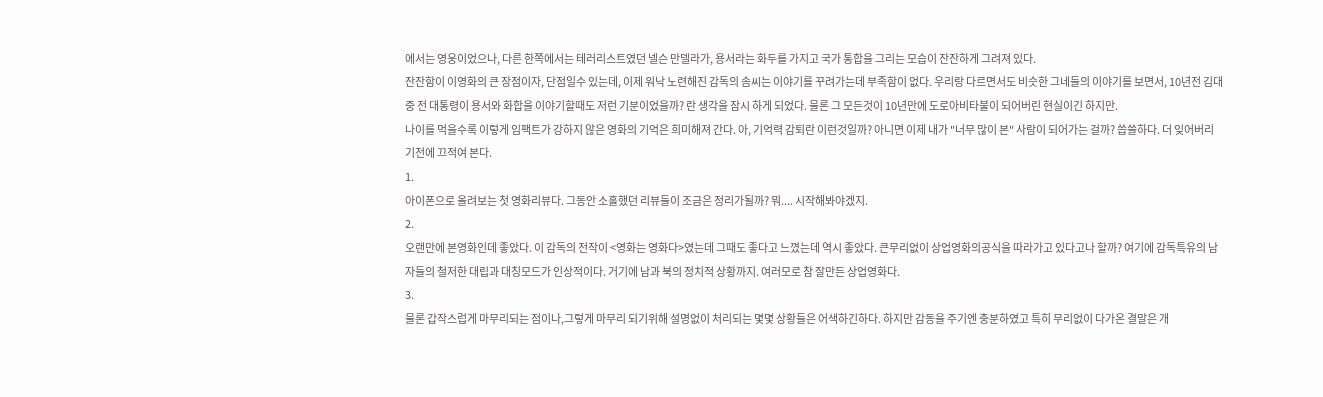에서는 영웅이었으나, 다른 한쪽에서는 테러리스트였던 넬슨 만델라가, 용서라는 화두를 가지고 국가 통합을 그리는 모습이 잔잔하게 그려져 있다.
잔잔함이 이영화의 큰 장점이자, 단점일수 있는데, 이제 워낙 노련해진 감독의 솜씨는 이야기를 꾸려가는데 부족함이 없다. 우리랑 다르면서도 비슷한 그네들의 이야기를 보면서, 10년전 김대중 전 대통령이 용서와 화합을 이야기할때도 저런 기분이었을까? 란 생각을 잠시 하게 되었다. 물론 그 모든것이 10년만에 도로아비타불이 되어버린 현실이긴 하지만.
나이를 먹을수록 이렇게 임팩트가 강하지 않은 영화의 기억은 희미해져 간다. 아, 기억력 감퇴란 이런것일까? 아니면 이제 내가 "너무 많이 본" 사람이 되어가는 걸까? 씁쓸하다. 더 잊어버리기전에 끄적여 본다.
1.
아이폰으로 올려보는 첫 영화리뷰다. 그동안 소홀했던 리뷰들이 조금은 정리가될까? 뭐.... 시작해봐야겠지.
2.
오랜만에 본영화인데 좋았다. 이 감독의 전작이 <영화는 영화다>였는데 그때도 좋다고 느꼈는데 역시 좋았다. 큰무리없이 상업영화의공식을 따라가고 있다고나 할까? 여기에 감독특유의 남자들의 철저한 대립과 대칭모드가 인상적이다. 거기에 남과 북의 정치적 상황까지. 여러모로 참 잘만든 상업영화다.
3.
물론 갑작스럽게 마무리되는 점이나,그렇게 마무리 되기위해 설명없이 처리되는 몇몇 상황들은 어색하긴하다. 하지만 감동을 주기엔 충분하였고 특히 무리없이 다가온 결말은 개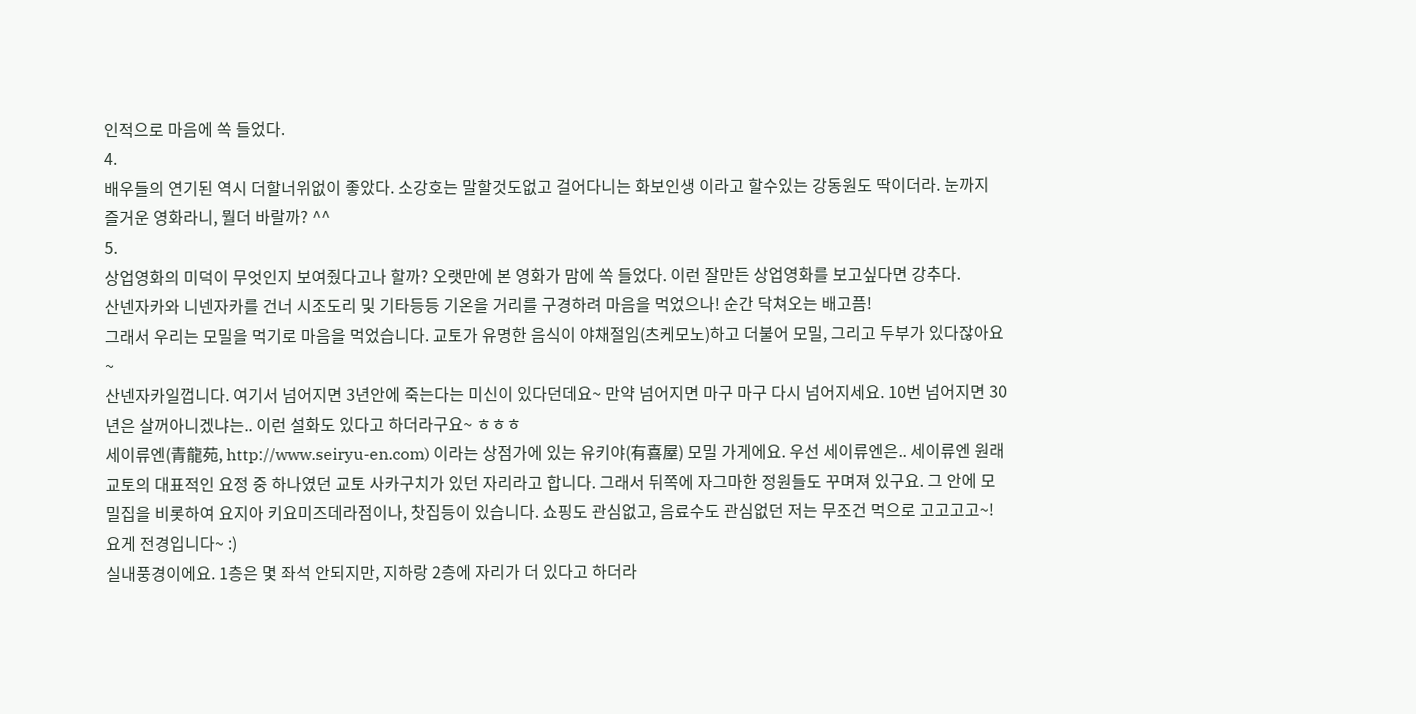인적으로 마음에 쏙 들었다.
4.
배우들의 연기된 역시 더할너위없이 좋았다. 소강호는 말할것도없고 걸어다니는 화보인생 이라고 할수있는 강동원도 딱이더라. 눈까지 즐거운 영화라니, 뭘더 바랄까? ^^
5.
상업영화의 미덕이 무엇인지 보여줬다고나 할까? 오랫만에 본 영화가 맘에 쏙 들었다. 이런 잘만든 상업영화를 보고싶다면 강추다.
산넨자카와 니넨자카를 건너 시조도리 및 기타등등 기온을 거리를 구경하려 마음을 먹었으나! 순간 닥쳐오는 배고픔!
그래서 우리는 모밀을 먹기로 마음을 먹었습니다. 교토가 유명한 음식이 야채절임(츠케모노)하고 더불어 모밀, 그리고 두부가 있다잖아요~
산넨자카일껍니다. 여기서 넘어지면 3년안에 죽는다는 미신이 있다던데요~ 만약 넘어지면 마구 마구 다시 넘어지세요. 10번 넘어지면 30년은 살꺼아니겠냐는.. 이런 설화도 있다고 하더라구요~ ㅎㅎㅎ
세이류엔(青龍苑, http://www.seiryu-en.com) 이라는 상점가에 있는 유키야(有喜屋) 모밀 가게에요. 우선 세이류엔은.. 세이류엔 원래 교토의 대표적인 요정 중 하나였던 교토 사카구치가 있던 자리라고 합니다. 그래서 뒤쪽에 자그마한 정원들도 꾸며져 있구요. 그 안에 모밀집을 비롯하여 요지아 키요미즈데라점이나, 찻집등이 있습니다. 쇼핑도 관심없고, 음료수도 관심없던 저는 무조건 먹으로 고고고고~!
요게 전경입니다~ :)
실내풍경이에요. 1층은 몇 좌석 안되지만, 지하랑 2층에 자리가 더 있다고 하더라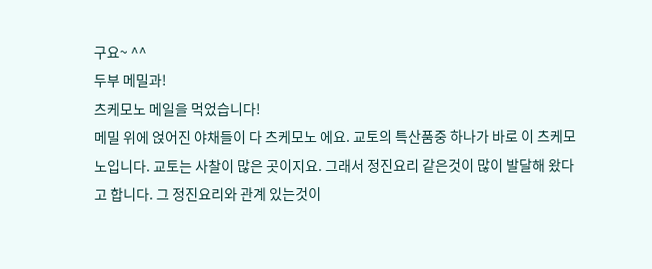구요~ ^^
두부 메밀과!
츠케모노 메일을 먹었습니다!
메밀 위에 얹어진 야채들이 다 츠케모노 에요. 교토의 특산품중 하나가 바로 이 츠케모노입니다. 교토는 사찰이 많은 곳이지요. 그래서 정진요리 같은것이 많이 발달해 왔다고 합니다. 그 정진요리와 관계 있는것이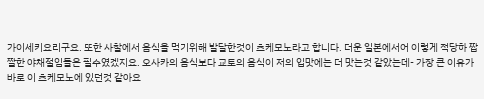가이세키요리구요. 또한 사찰에서 음식을 먹기위해 발달한것이 츠케모노라고 합니다. 더운 일본에서어 이렇게 적당하 짭짤한 야채절임들은 필수였겠지요. 오사카의 음식보다 교토의 음식이 저의 입맛에는 더 맛는것 같았는데- 가장 큰 이유가 바로 이 츠케모노에 있던것 같아요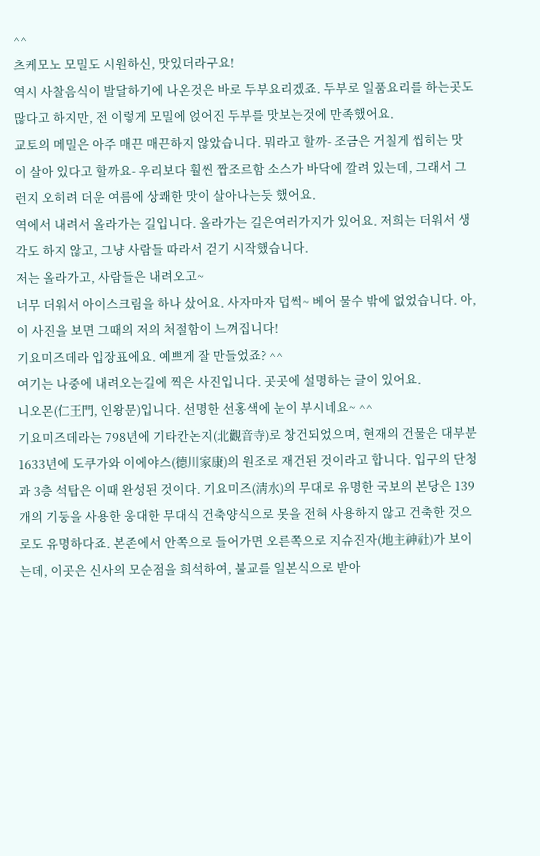^^
츠케모노 모밀도 시원하신, 맛있더라구요!
역시 사찰음식이 발달하기에 나온것은 바로 두부요리겠죠. 두부로 일품요리를 하는곳도 많다고 하지만, 전 이렇게 모밀에 얹어진 두부를 맛보는것에 만족했어요.
교토의 메밀은 아주 매끈 매끈하지 않았습니다. 뭐라고 할까- 조금은 거칠게 씹히는 맛이 살아 있다고 할까요- 우리보다 훨씬 짭조르함 소스가 바닥에 깔려 있는데, 그래서 그런지 오히려 더운 여름에 상쾌한 맛이 살아나는듯 했어요.
역에서 내려서 올라가는 길입니다. 올라가는 길은여러가지가 있어요. 저희는 더워서 생각도 하지 않고, 그냥 사람들 따라서 걷기 시작했습니다.
저는 올라가고, 사람들은 내려오고~
너무 더워서 아이스크림을 하나 샀어요. 사자마자 덥썩~ 베어 물수 밖에 없었습니다. 아, 이 사진을 보면 그때의 저의 처절함이 느껴집니다!
기요미즈데라 입장표에요. 예쁘게 잘 만들었죠? ^^
여기는 나중에 내려오는길에 찍은 사진입니다. 곳곳에 설명하는 글이 있어요.
니오몬(仁王門, 인왕문)입니다. 선명한 선홍색에 눈이 부시네요~ ^^
기요미즈데라는 798년에 기타칸논지(北觀音寺)로 창건되었으며, 현재의 건물은 대부분 1633년에 도쿠가와 이에야스(德川家康)의 원조로 재건된 것이라고 합니다. 입구의 단청과 3층 석탑은 이때 완성된 것이다. 기요미즈(淸水)의 무대로 유명한 국보의 본당은 139개의 기둥을 사용한 웅대한 무대식 건축양식으로 못을 전혀 사용하지 않고 건축한 것으로도 유명하다죠. 본존에서 안쪽으로 들어가면 오른쪽으로 지슈진자(地主神社)가 보이는데, 이곳은 신사의 모순점을 희석하여, 불교를 일본식으로 받아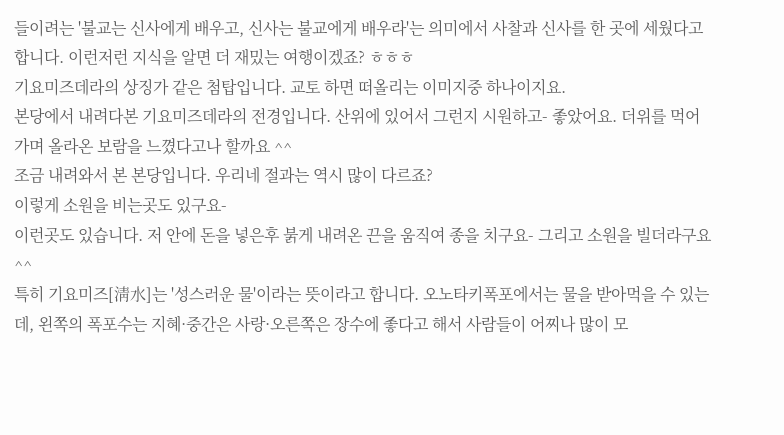들이려는 '불교는 신사에게 배우고, 신사는 불교에게 배우라'는 의미에서 사찰과 신사를 한 곳에 세웠다고 합니다. 이런저런 지식을 알면 더 재밌는 여행이겠죠? ㅎㅎㅎ
기요미즈데라의 상징가 같은 첨탑입니다. 교토 하면 떠올리는 이미지중 하나이지요.
본당에서 내려다본 기요미즈데라의 전경입니다. 산위에 있어서 그런지 시원하고- 좋았어요. 더위를 먹어가며 올라온 보람을 느꼈다고나 할까요 ^^
조금 내려와서 본 본당입니다. 우리네 절과는 역시 많이 다르죠?
이렇게 소원을 비는곳도 있구요-
이런곳도 있습니다. 저 안에 돈을 넣은후 붉게 내려온 끈을 움직여 종을 치구요- 그리고 소원을 빌더라구요 ^^
특히 기요미즈[淸水]는 '성스러운 물'이라는 뜻이라고 합니다. 오노타키폭포에서는 물을 받아먹을 수 있는데, 왼쪽의 폭포수는 지혜·중간은 사랑·오른쪽은 장수에 좋다고 해서 사람들이 어찌나 많이 모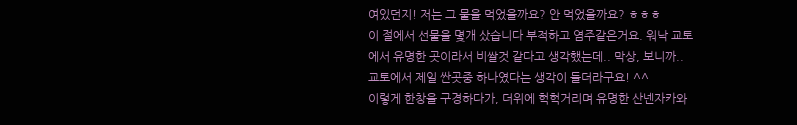여있던지! 저는 그 물을 먹었을까요? 안 먹었을까요? ㅎㅎㅎ
이 절에서 선물을 몇개 샀습니다 부적하고 염주같은거요. 워낙 교토에서 유명한 곳이라서 비쌀것 같다고 생각했는데.. 막상, 보니까.. 교토에서 제일 싼곳중 하나였다는 생각이 들더라구요! ^^
이렇게 한창을 구경하다가, 더위에 헉헉거리며 유명한 산넨자카와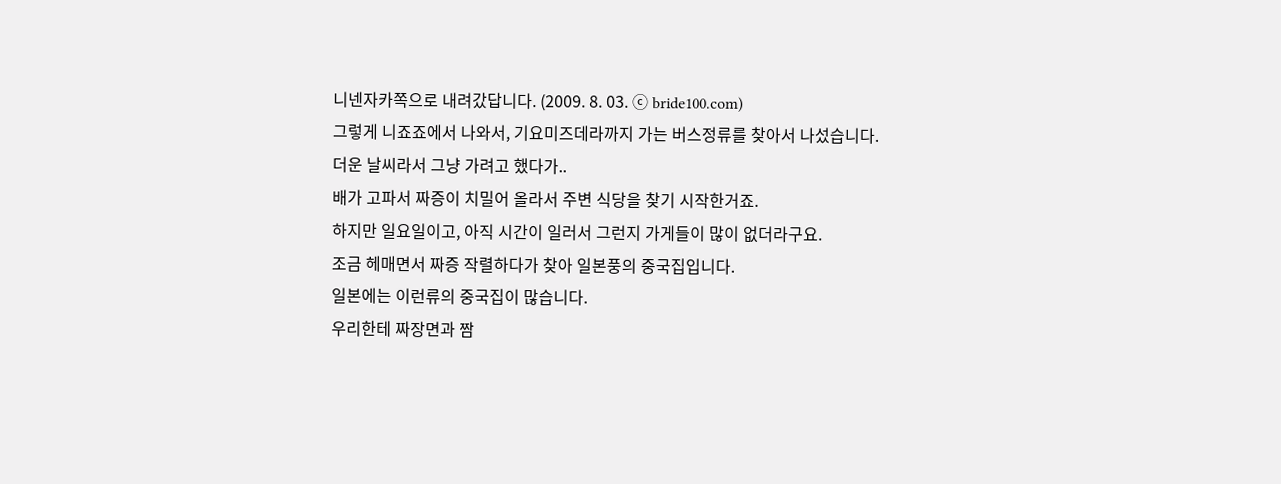니넨자카쪽으로 내려갔답니다. (2009. 8. 03. ⓒ bride100.com)
그렇게 니죠죠에서 나와서, 기요미즈데라까지 가는 버스정류를 찾아서 나섰습니다.
더운 날씨라서 그냥 가려고 했다가..
배가 고파서 짜증이 치밀어 올라서 주변 식당을 찾기 시작한거죠.
하지만 일요일이고, 아직 시간이 일러서 그런지 가게들이 많이 없더라구요.
조금 헤매면서 짜증 작렬하다가 찾아 일본풍의 중국집입니다.
일본에는 이런류의 중국집이 많습니다.
우리한테 짜장면과 짬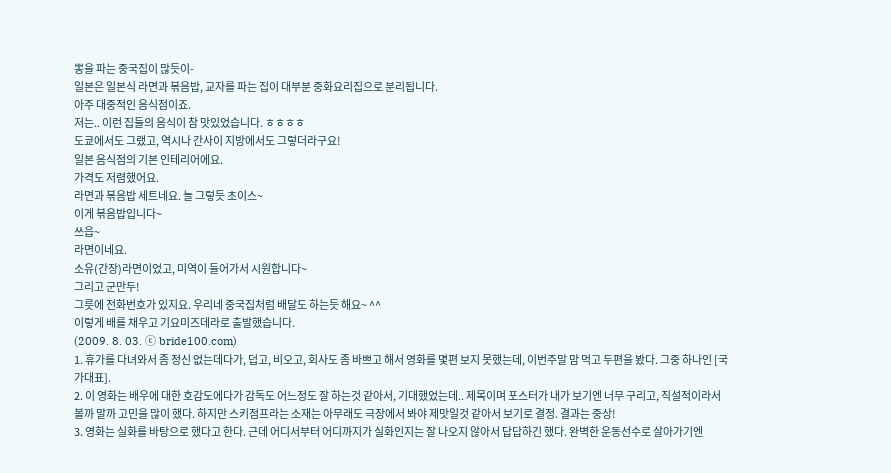뽕을 파는 중국집이 많듯이-
일본은 일본식 라면과 볶음밥, 교자를 파는 집이 대부분 중화요리집으로 분리됩니다.
아주 대중적인 음식점이죠.
저는.. 이런 집들의 음식이 참 맛있었습니다. ㅎㅎㅎㅎ
도쿄에서도 그랬고, 역시나 간사이 지방에서도 그렇더라구요!
일본 음식점의 기본 인테리어에요.
가격도 저렴했어요.
라면과 볶음밥 세트네요. 늘 그렇듯 초이스~
이게 볶음밥입니다~
쓰읍~
라면이네요.
소유(간장)라면이었고, 미역이 들어가서 시원합니다~
그리고 군만두!
그릇에 전화번호가 있지요. 우리네 중국집처럼 배달도 하는듯 해요~ ^^
이렇게 배를 채우고 기요미즈데라로 출발했습니다.
(2009. 8. 03. ⓒ bride100.com)
1. 휴가를 다녀와서 좀 정신 없는데다가, 덥고, 비오고, 회사도 좀 바쁘고 해서 영화를 몇편 보지 못했는데, 이번주말 맘 먹고 두편을 봤다. 그중 하나인 [국가대표].
2. 이 영화는 배우에 대한 호감도에다가 감독도 어느정도 잘 하는것 같아서, 기대했었는데.. 제목이며 포스터가 내가 보기엔 너무 구리고, 직설적이라서 볼까 말까 고민을 많이 했다. 하지만 스키점프라는 소재는 아무래도 극장에서 봐야 제맛일것 같아서 보기로 결정. 결과는 중상!
3. 영화는 실화를 바탕으로 했다고 한다. 근데 어디서부터 어디까지가 실화인지는 잘 나오지 않아서 답답하긴 했다. 완벽한 운동선수로 살아가기엔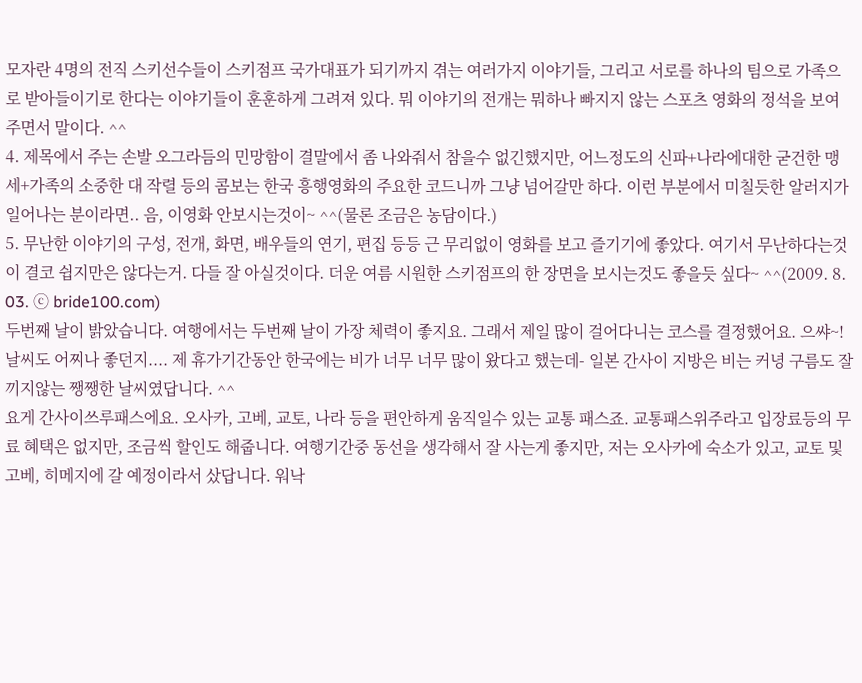모자란 4명의 전직 스키선수들이 스키점프 국가대표가 되기까지 겪는 여러가지 이야기들, 그리고 서로를 하나의 팀으로 가족으로 받아들이기로 한다는 이야기들이 훈훈하게 그려져 있다. 뭐 이야기의 전개는 뭐하나 빠지지 않는 스포츠 영화의 정석을 보여주면서 말이다. ^^
4. 제목에서 주는 손발 오그라듬의 민망함이 결말에서 좀 나와줘서 참을수 없긴했지만, 어느정도의 신파+나라에대한 굳건한 맹세+가족의 소중한 대 작렬 등의 콤보는 한국 흥행영화의 주요한 코드니까 그냥 넘어갈만 하다. 이런 부분에서 미칠듯한 알러지가 일어나는 분이라면.. 음, 이영화 안보시는것이~ ^^(물론 조금은 농담이다.)
5. 무난한 이야기의 구성, 전개, 화면, 배우들의 연기, 편집 등등 근 무리없이 영화를 보고 즐기기에 좋았다. 여기서 무난하다는것이 결코 쉽지만은 않다는거. 다들 잘 아실것이다. 더운 여름 시원한 스키점프의 한 장면을 보시는것도 좋을듯 싶다~ ^^(2009. 8. 03. ⓒ bride100.com)
두번째 날이 밝았습니다. 여행에서는 두번째 날이 가장 체력이 좋지요. 그래서 제일 많이 걸어다니는 코스를 결정했어요. 으쌰~! 날씨도 어찌나 좋던지.... 제 휴가기간동안 한국에는 비가 너무 너무 많이 왔다고 했는데- 일본 간사이 지방은 비는 커녕 구름도 잘 끼지않는 쨍쨍한 날씨였답니다. ^^
요게 간사이쓰루패스에요. 오사카, 고베, 교토, 나라 등을 편안하게 움직일수 있는 교통 패스죠. 교통패스위주라고 입장료등의 무료 혜택은 없지만, 조금씩 할인도 해줍니다. 여행기간중 동선을 생각해서 잘 사는게 좋지만, 저는 오사카에 숙소가 있고, 교토 및 고베, 히메지에 갈 예정이라서 샀답니다. 워낙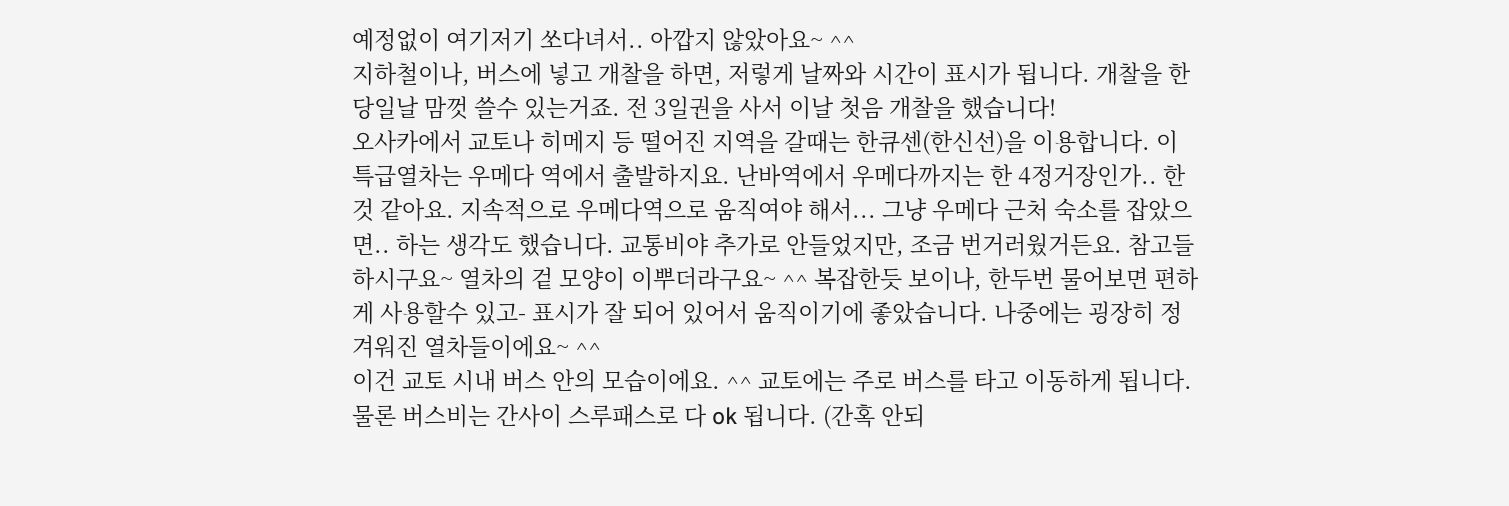예정없이 여기저기 쏘다녀서.. 아깝지 않았아요~ ^^
지하철이나, 버스에 넣고 개찰을 하면, 저렇게 날짜와 시간이 표시가 됩니다. 개찰을 한 당일날 맘껏 쓸수 있는거죠. 전 3일권을 사서 이날 첫음 개찰을 했습니다!
오사카에서 교토나 히메지 등 떨어진 지역을 갈때는 한큐센(한신선)을 이용합니다. 이 특급열차는 우메다 역에서 출발하지요. 난바역에서 우메다까지는 한 4정거장인가.. 한것 같아요. 지속적으로 우메다역으로 움직여야 해서... 그냥 우메다 근처 숙소를 잡았으면.. 하는 생각도 했습니다. 교통비야 추가로 안들었지만, 조금 번거러웠거든요. 참고들하시구요~ 열차의 겉 모양이 이뿌더라구요~ ^^ 복잡한듯 보이나, 한두번 물어보면 편하게 사용할수 있고- 표시가 잘 되어 있어서 움직이기에 좋았습니다. 나중에는 굉장히 정겨워진 열차들이에요~ ^^
이건 교토 시내 버스 안의 모습이에요. ^^ 교토에는 주로 버스를 타고 이동하게 됩니다. 물론 버스비는 간사이 스루패스로 다 ok 됩니다. (간혹 안되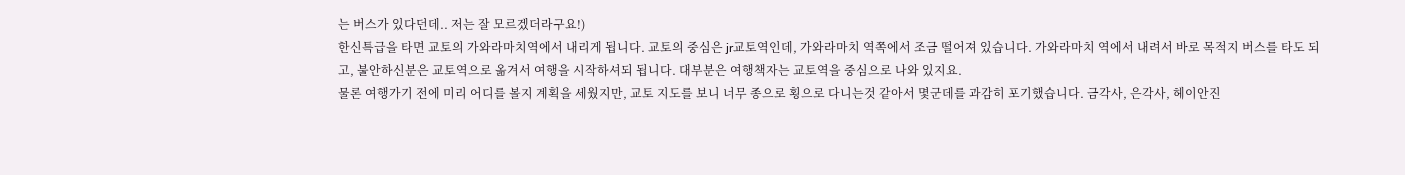는 버스가 있다던데.. 저는 잘 모르겠더라구요!)
한신특급을 타면 교토의 가와라마치역에서 내리게 됩니다. 교토의 중심은 jr교토역인데, 가와라마치 역쪽에서 조금 떨어져 있습니다. 가와라마치 역에서 내려서 바로 목적지 버스를 타도 되고, 불안하신분은 교토역으로 옮겨서 여행을 시작하셔되 됩니다. 대부분은 여행책자는 교토역을 중심으로 나와 있지요.
물론 여행가기 전에 미리 어디를 볼지 계획을 세웠지만, 교토 지도를 보니 너무 종으로 횡으로 다니는것 같아서 몇군데를 과감히 포기했습니다. 금각사, 은각사, 헤이안진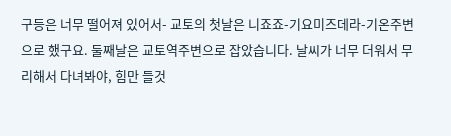구등은 너무 떨어져 있어서- 교토의 첫날은 니죠죠-기요미즈데라-기온주변 으로 했구요. 둘째날은 교토역주변으로 잡았습니다. 날씨가 너무 더워서 무리해서 다녀봐야, 힘만 들것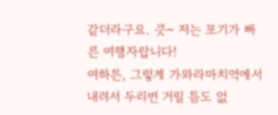같더라구요. 큿~ 저는 포기가 빠른 여행자랍니다!
여하튼, 그렇게 가와라마치역에서 내려서 두리번 거릴 틈도 없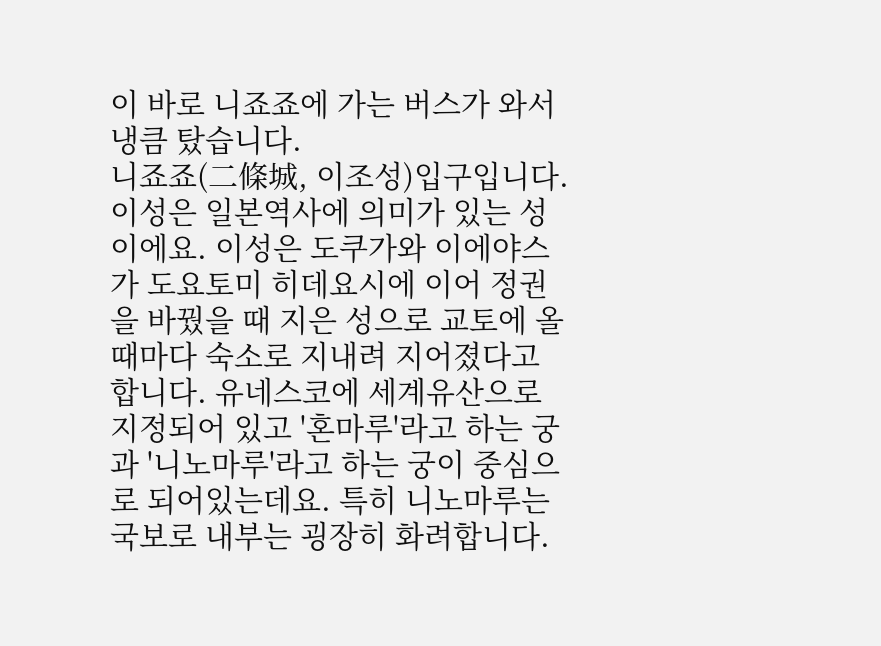이 바로 니죠죠에 가는 버스가 와서 냉큼 탔습니다.
니죠죠(二條城, 이조성)입구입니다. 이성은 일본역사에 의미가 있는 성이에요. 이성은 도쿠가와 이에야스가 도요토미 히데요시에 이어 정권을 바꿨을 때 지은 성으로 교토에 올때마다 숙소로 지내려 지어졌다고 합니다. 유네스코에 세계유산으로 지정되어 있고 '혼마루'라고 하는 궁과 '니노마루'라고 하는 궁이 중심으로 되어있는데요. 특히 니노마루는 국보로 내부는 굉장히 화려합니다.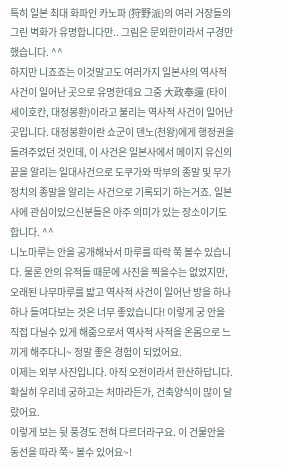특히 일본 최대 화파인 카노파 (狩野派)의 여러 거장들의 그린 벽화가 유명합니다만.. 그림은 문외한이라서 구경만 했습니다. ^^
하지만 니죠죠는 이것말고도 여러가지 일본사의 역사적 사건이 일어난 곳으로 유명한데요 그중 大政奉還 (타이세이호칸, 대정봉환)이라고 불리는 역사적 사건이 일어난 곳입니다. 대정봉환이란 쇼군이 덴노(천왕)에게 행정권을 돌려주었던 것인데, 이 사건은 일본사에서 메이지 유신의 끝을 알리는 일대사건으로 도쿠가와 막부의 종말 및 무가 정치의 종말을 알리는 사건으로 기록되기 하는거죠. 일본사에 관심이있으신분들은 아주 의미가 있는 장소이기도 합니다. ^^
니노마루는 안을 공개해놔서 마루를 따락 쭉 볼수 있습니다. 물론 안의 유적들 때문에 사진을 찍을수는 없었지만, 오래된 나무마루를 밟고 역사적 사건이 일어난 방을 하나 하나 들여다보는 것은 너무 좋았습니다! 이렇게 궁 안을 직접 다닐수 있게 해줌으로서 역사적 사적을 온몸으로 느끼게 해주다니~ 정말 좋은 경험이 되었어요.
이제는 외부 사진입니다. 아직 오전이라서 한산하답니다.
확실히 우리네 궁하고는 처마라든가, 건축양식이 많이 달랐어요.
이렇게 보는 뒷 풍경도 전혀 다르더라구요. 이 건물안을 동선을 따라 쭉~ 볼수 있어요~!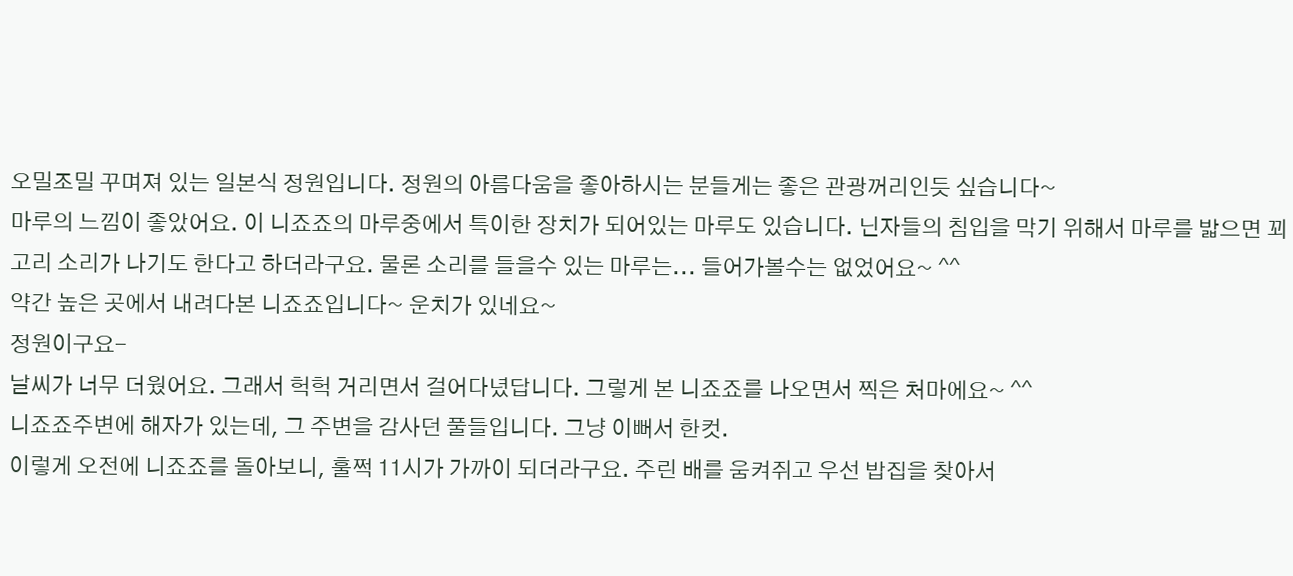오밀조밀 꾸며져 있는 일본식 정원입니다. 정원의 아름다움을 좋아하시는 분들게는 좋은 관광꺼리인듯 싶습니다~
마루의 느낌이 좋았어요. 이 니죠죠의 마루중에서 특이한 장치가 되어있는 마루도 있습니다. 닌자들의 침입을 막기 위해서 마루를 밟으면 꾀고리 소리가 나기도 한다고 하더라구요. 물론 소리를 들을수 있는 마루는... 들어가볼수는 없었어요~ ^^
약간 높은 곳에서 내려다본 니죠죠입니다~ 운치가 있네요~
정원이구요-
날씨가 너무 더웠어요. 그래서 헉헉 거리면서 걸어다녔답니다. 그렇게 본 니죠죠를 나오면서 찍은 처마에요~ ^^
니죠죠주변에 해자가 있는데, 그 주변을 감사던 풀들입니다. 그냥 이뻐서 한컷.
이렇게 오전에 니죠죠를 돌아보니, 훌쩍 11시가 가까이 되더라구요. 주린 배를 움켜쥐고 우선 밥집을 찾아서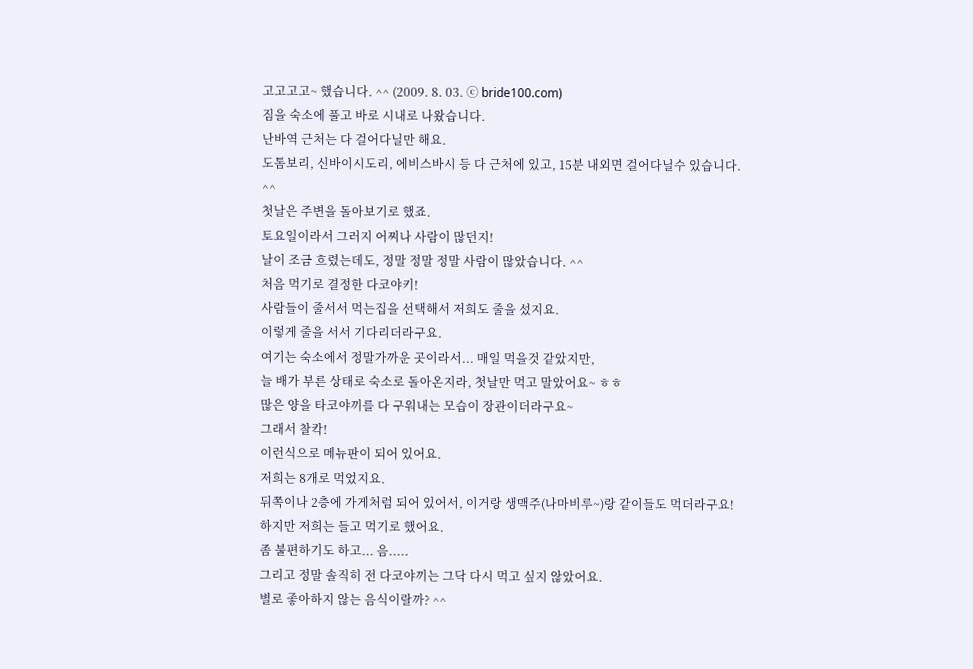고고고고~ 했습니다. ^^ (2009. 8. 03. ⓒ bride100.com)
짐을 숙소에 풀고 바로 시내로 나왔습니다.
난바역 근처는 다 걸어다닐만 해요.
도톰보리, 신바이시도리, 에비스바시 등 다 근처에 있고, 15분 내외면 걸어다닐수 있습니다. ^^
첫날은 주변을 돌아보기로 했죠.
토요일이라서 그러지 어찌나 사람이 많던지!
날이 조금 흐렸는데도, 정말 정말 정말 사람이 많았습니다. ^^
처음 먹기로 결정한 다코야키!
사람들이 줄서서 먹는집을 선택해서 저희도 줄을 섰지요.
이렇게 줄을 서서 기다리더라구요.
여기는 숙소에서 정말가까운 곳이라서... 매일 먹을것 같았지만,
늘 배가 부른 상태로 숙소로 돌아온지라, 첫날만 먹고 말았어요~ ㅎㅎ
많은 양을 타코야끼를 다 구워내는 모습이 장관이더라구요~
그래서 찰칵!
이런식으로 메뉴판이 되어 있어요.
저희는 8개로 먹었지요.
뒤쪽이나 2층에 가게처럼 되어 있어서, 이거랑 생맥주(나마비루~)랑 같이들도 먹더라구요!
하지만 저희는 들고 먹기로 했어요.
좀 불편하기도 하고... 음.....
그리고 정말 솔직히 전 다코야끼는 그닥 다시 먹고 싶지 않았어요.
별로 좋아하지 않는 음식이랄까? ^^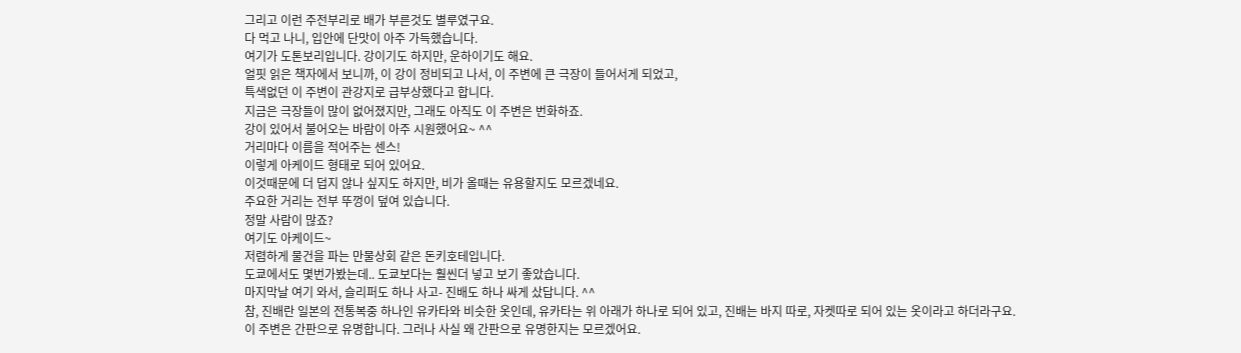그리고 이런 주전부리로 배가 부른것도 별루였구요.
다 먹고 나니, 입안에 단맛이 아주 가득했습니다.
여기가 도톤보리입니다. 강이기도 하지만, 운하이기도 해요.
얼핏 읽은 책자에서 보니까, 이 강이 정비되고 나서, 이 주변에 큰 극장이 들어서게 되었고,
특색없던 이 주변이 관강지로 급부상했다고 합니다.
지금은 극장들이 많이 없어졌지만, 그래도 아직도 이 주변은 번화하죠.
강이 있어서 불어오는 바람이 아주 시원했어요~ ^^
거리마다 이름을 적어주는 센스!
이렇게 아케이드 형태로 되어 있어요.
이것때문에 더 덥지 않나 싶지도 하지만, 비가 올때는 유용할지도 모르겠네요.
주요한 거리는 전부 뚜껑이 덮여 있습니다.
정말 사람이 많죠?
여기도 아케이드~
저렴하게 물건을 파는 만물상회 같은 돈키호테입니다.
도쿄에서도 몇번가봤는데.. 도쿄보다는 훨씬더 넣고 보기 좋았습니다.
마지막날 여기 와서, 슬리퍼도 하나 사고- 진배도 하나 싸게 샀답니다. ^^
참, 진배란 일본의 전통복중 하나인 유카타와 비슷한 옷인데, 유카타는 위 아래가 하나로 되어 있고, 진배는 바지 따로, 자켓따로 되어 있는 옷이라고 하더라구요.
이 주변은 간판으로 유명합니다. 그러나 사실 왜 간판으로 유명한지는 모르겠어요.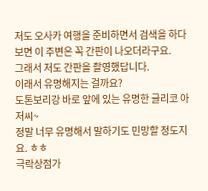저도 오사카 여행을 준비하면서 검색을 하다보면 이 주변은 꼭 간판이 나오더라구요.
그래서 저도 간판을 촬영했답니다.
이래서 유명해지는 걸까요?
도톤보리강 바로 앞에 있는 유명한 글리코 아저씨~
정말 너무 유명해서 말하기도 민망할 정도지요. ㅎㅎ
극락상점가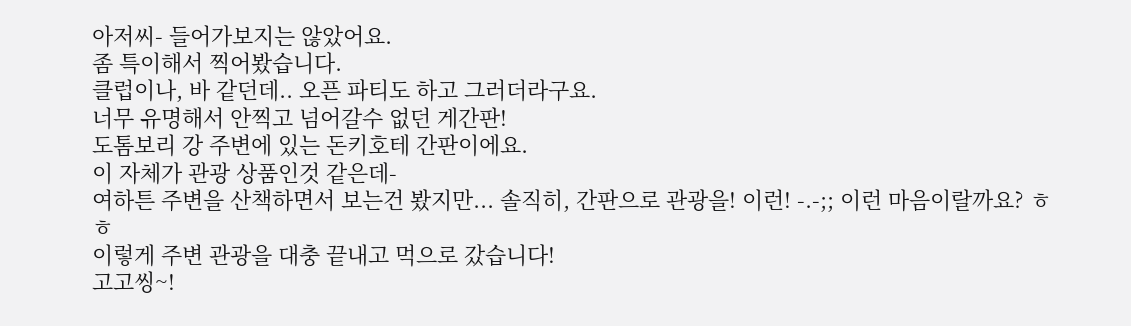아저씨- 들어가보지는 않았어요.
좀 특이해서 찍어봤습니다.
클럽이나, 바 같던데.. 오픈 파티도 하고 그러더라구요.
너무 유명해서 안찍고 넘어갈수 없던 게간판!
도톰보리 강 주변에 있는 돈키호테 간판이에요.
이 자체가 관광 상품인것 같은데-
여하튼 주변을 산책하면서 보는건 봤지만... 솔직히, 간판으로 관광을! 이런! -.-;; 이런 마음이랄까요? ㅎㅎ
이렇게 주변 관광을 대충 끝내고 먹으로 갔습니다!
고고씽~!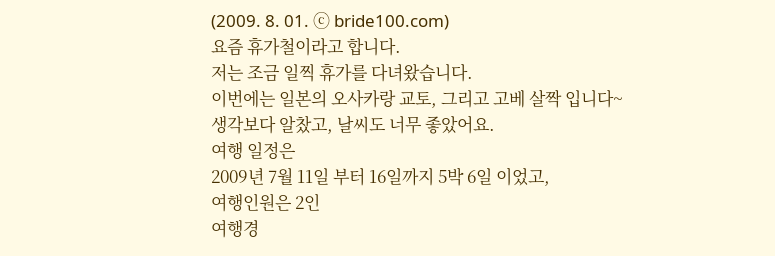(2009. 8. 01. ⓒ bride100.com)
요즘 휴가철이라고 합니다.
저는 조금 일찍 휴가를 다녀왔습니다.
이번에는 일본의 오사카랑 교토, 그리고 고베 살짝 입니다~
생각보다 알찼고, 날씨도 너무 좋았어요.
여행 일정은
2009년 7월 11일 부터 16일까지 5박 6일 이었고,
여행인원은 2인
여행경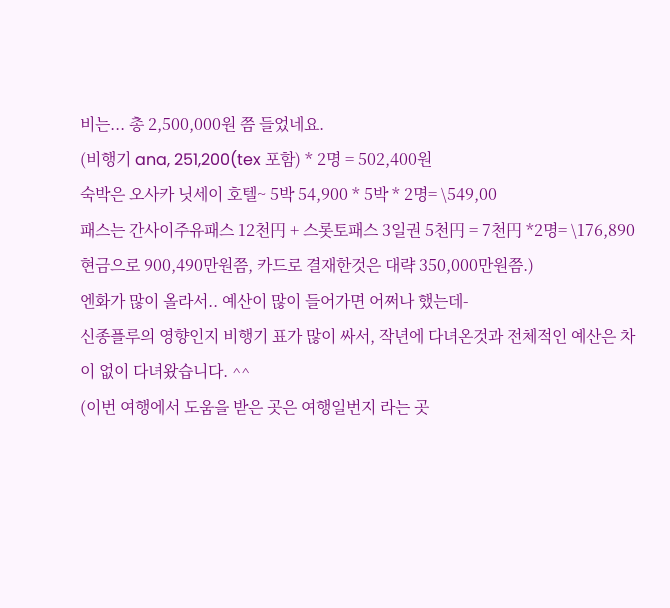비는... 총 2,500,000원 쯤 들었네요.
(비행기 ana, 251,200(tex 포함) * 2명 = 502,400원
숙박은 오사카 닛세이 호텔~ 5박 54,900 * 5박 * 2명= \549,00
패스는 간사이주유패스 12천円 + 스롯토패스 3일권 5천円 = 7천円 *2명= \176,890
현금으로 900,490만원쯤, 카드로 결재한것은 대략 350,000만원쯤.)
엔화가 많이 올라서.. 예산이 많이 들어가면 어쩌나 했는데-
신종플루의 영향인지 비행기 표가 많이 싸서, 작년에 다녀온것과 전체적인 예산은 차이 없이 다녀왔습니다. ^^
(이번 여행에서 도움을 받은 곳은 여행일번지 라는 곳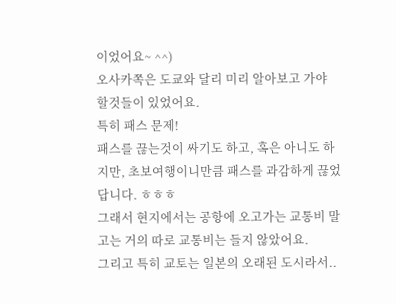이었어요~ ^^)
오사카쪽은 도쿄와 달리 미리 알아보고 가야 할것들이 있었어요.
특히 패스 문제!
패스를 끊는것이 싸기도 하고, 혹은 아니도 하지만, 초보여행이니만큼 패스를 과감하게 끊었답니다. ㅎㅎㅎ
그래서 현지에서는 공항에 오고가는 교통비 말고는 거의 따로 교통비는 들지 않았어요.
그리고 특히 교토는 일본의 오래된 도시라서..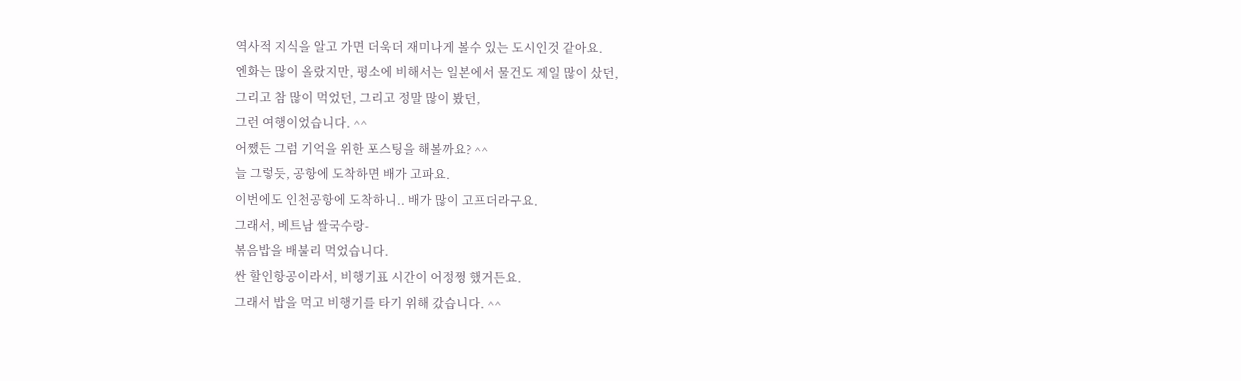역사적 지식을 알고 가면 더욱더 재미나게 볼수 있는 도시인것 같아요.
엔화는 많이 올랐지만, 평소에 비해서는 일본에서 물건도 제일 많이 샀던,
그리고 참 많이 먹었던, 그리고 정말 많이 봤던,
그런 여행이었습니다. ^^
어쨌든 그럼 기억을 위한 포스팅을 해볼까요? ^^
늘 그렇듯, 공항에 도착하면 배가 고파요.
이번에도 인천공항에 도착하니.. 배가 많이 고프더라구요.
그래서, 베트남 쌀국수랑-
볶음밥을 배불리 먹었습니다.
싼 할인항공이라서, 비행기표 시간이 어정쩡 했거든요.
그래서 밥을 먹고 비행기를 타기 위해 갔습니다. ^^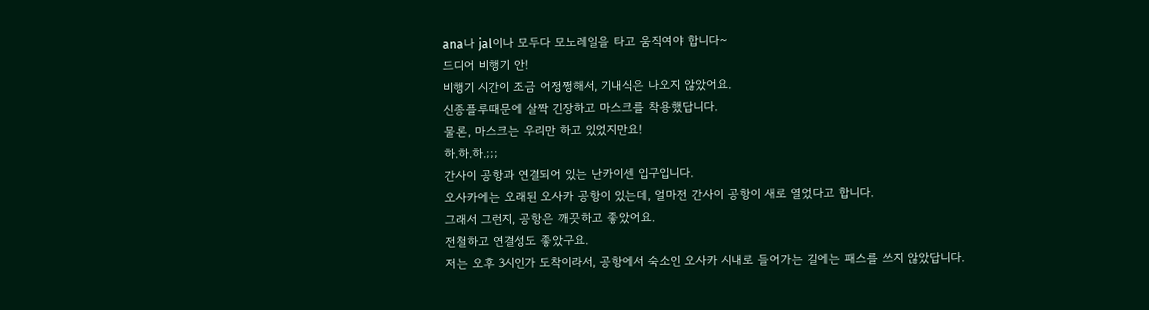ana나 jal이나 모두다 모노레일을 타고 움직여야 합니다~
드디어 비행기 안!
비행기 시간이 조금 어정쩡해서, 기내식은 나오지 않았어요.
신종플루때문에 살짝 긴장하고 마스크를 착용했답니다.
물론, 마스크는 우리만 하고 있었지만요!
하.하.하.;;;
간사이 공항과 연결되어 있는 난카이센 입구입니다.
오사카에는 오래된 오사카 공항이 있는데, 얼마전 간사이 공항이 새로 열었다고 합니다.
그래서 그런지, 공항은 깨끗하고 좋았어요.
전철하고 연결성도 좋았구요.
저는 오후 3시인가 도착이라서, 공항에서 숙소인 오사카 시내로 들어가는 길에는 패스를 쓰지 않았답니다.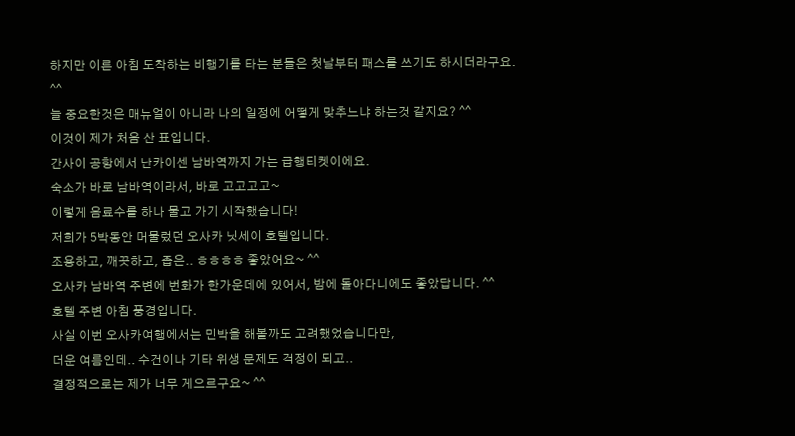하지만 이른 아침 도착하는 비행기를 타는 분들은 첫날부터 패스를 쓰기도 하시더라구요. ^^
늘 중요한것은 매뉴얼이 아니라 나의 일정에 어떻게 맞추느냐 하는것 같지요? ^^
이것이 제가 처음 산 표입니다.
간사이 공항에서 난카이센 남바역까지 가는 급행티켓이에요.
숙소가 바로 남바역이라서, 바로 고고고고~
이렇게 음료수를 하나 물고 가기 시작했습니다!
저희가 5박동안 머물렀던 오사카 닛세이 호텔입니다.
조용하고, 깨끗하고, 좁은.. ㅎㅎㅎㅎ 좋았어요~ ^^
오사카 남바역 주변에 번화가 한가운데에 있어서, 밤에 돌아다니에도 좋았답니다. ^^
호텔 주변 아침 풍경입니다.
사실 이번 오사카여행에서는 민박을 해볼까도 고려했었습니다만,
더운 여름인데.. 수건이나 기타 위생 문제도 걱정이 되고..
결정적으로는 제가 너무 게으르구요~ ^^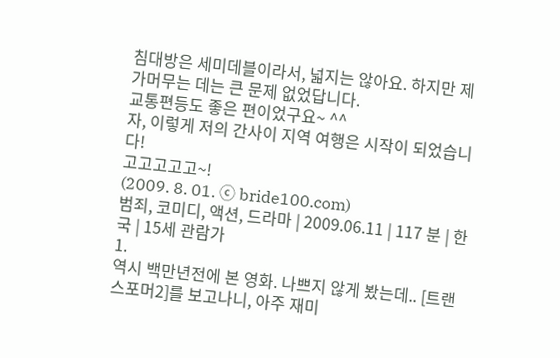침대방은 세미데블이라서, 넓지는 않아요. 하지만 제가머무는 데는 큰 문제 없었답니다.
교통편등도 좋은 편이었구요~ ^^
자, 이렇게 저의 간사이 지역 여행은 시작이 되었습니다!
고고고고고~!
(2009. 8. 01. ⓒ bride100.com)
범죄, 코미디, 액션, 드라마 | 2009.06.11 | 117 분 | 한국 | 15세 관람가
1.
역시 백만년전에 본 영화. 나쁘지 않게 봤는데.. [트랜스포머2]를 보고나니, 아주 재미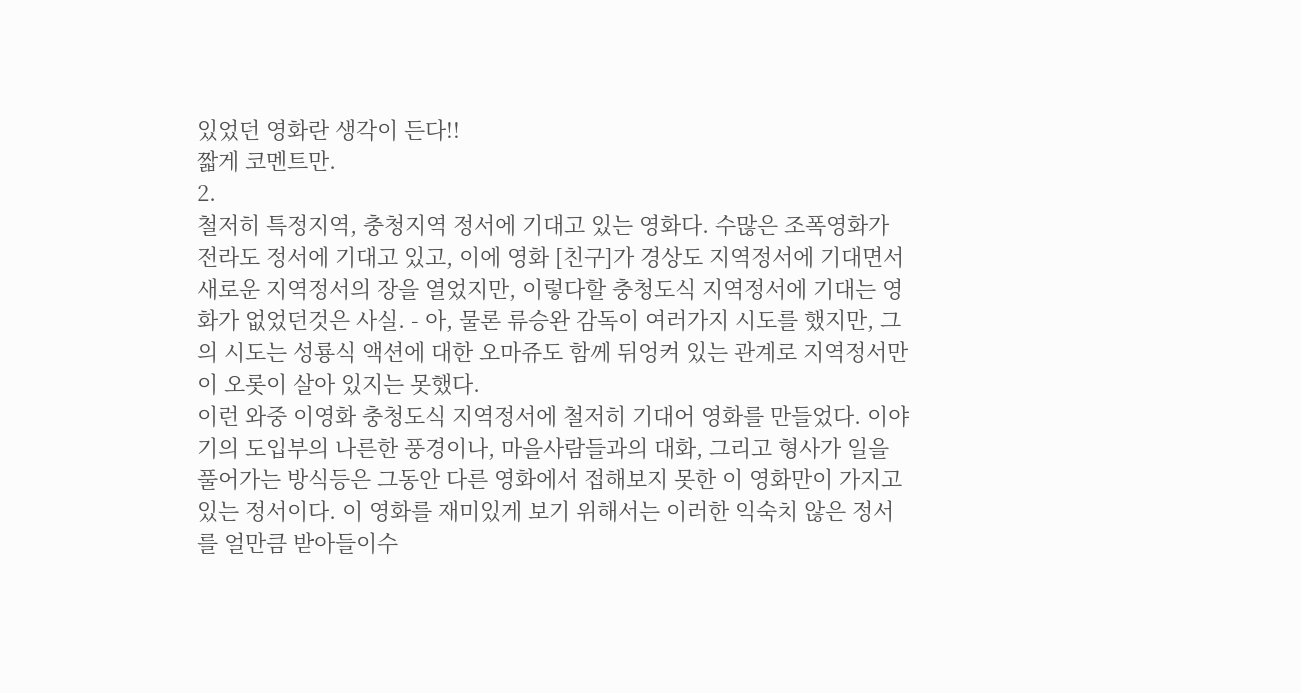있었던 영화란 생각이 든다!!
짧게 코멘트만.
2.
철저히 특정지역, 충청지역 정서에 기대고 있는 영화다. 수많은 조폭영화가 전라도 정서에 기대고 있고, 이에 영화 [친구]가 경상도 지역정서에 기대면서 새로운 지역정서의 장을 열었지만, 이렇다할 충청도식 지역정서에 기대는 영화가 없었던것은 사실. - 아, 물론 류승완 감독이 여러가지 시도를 했지만, 그의 시도는 성룡식 액션에 대한 오마쥬도 함께 뒤엉켜 있는 관계로 지역정서만이 오롯이 살아 있지는 못했다.
이런 와중 이영화 충청도식 지역정서에 철저히 기대어 영화를 만들었다. 이야기의 도입부의 나른한 풍경이나, 마을사람들과의 대화, 그리고 형사가 일을 풀어가는 방식등은 그동안 다른 영화에서 접해보지 못한 이 영화만이 가지고 있는 정서이다. 이 영화를 재미있게 보기 위해서는 이러한 익숙치 않은 정서를 얼만큼 받아들이수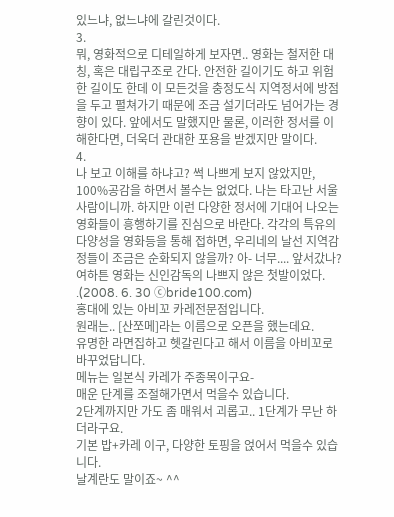있느냐, 없느냐에 갈린것이다.
3.
뭐, 영화적으로 디테일하게 보자면.. 영화는 철저한 대칭, 혹은 대립구조로 간다. 안전한 길이기도 하고 위험한 길이도 한데 이 모든것을 충정도식 지역정서에 방점을 두고 펼쳐가기 때문에 조금 설기더라도 넘어가는 경향이 있다. 앞에서도 말했지만 물론, 이러한 정서를 이해한다면, 더욱더 관대한 포용을 받겠지만 말이다.
4.
나 보고 이해를 하냐고? 썩 나쁘게 보지 않았지만, 100%공감을 하면서 볼수는 없었다. 나는 타고난 서울 사람이니까. 하지만 이런 다양한 정서에 기대어 나오는 영화들이 흥행하기를 진심으로 바란다. 각각의 특유의 다양성을 영화등을 통해 접하면, 우리네의 날선 지역감정들이 조금은 순화되지 않을까? 아- 너무.... 앞서갔나? 여하튼 영화는 신인감독의 나쁘지 않은 첫발이었다. .(2008. 6. 30 ⓒbride100.com)
홍대에 있는 아비꼬 카레전문점입니다.
원래는.. [산쪼메]라는 이름으로 오픈을 했는데요.
유명한 라면집하고 헷갈린다고 해서 이름을 아비꼬로 바꾸었답니다.
메뉴는 일본식 카레가 주종목이구요-
매운 단계를 조절해가면서 먹을수 있습니다.
2단계까지만 가도 좀 매워서 괴롭고.. 1단계가 무난 하더라구요.
기본 밥+카레 이구, 다양한 토핑을 얹어서 먹을수 있습니다.
날계란도 말이죠~ ^^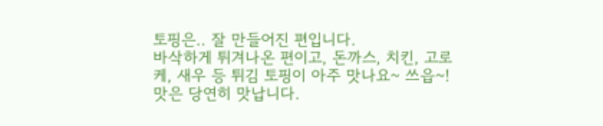토핑은.. 잘 만들어진 편입니다.
바삭하게 튀겨나온 편이고, 돈까스, 치킨, 고로케, 새우 등 튀김 토핑이 아주 맛나요~ 쓰읍~!
맛은 당연히 맛납니다.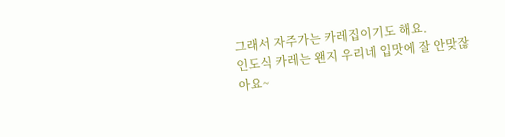그래서 자주가는 카레집이기도 해요.
인도식 카레는 왠지 우리네 입맛에 잘 안맞잖아요~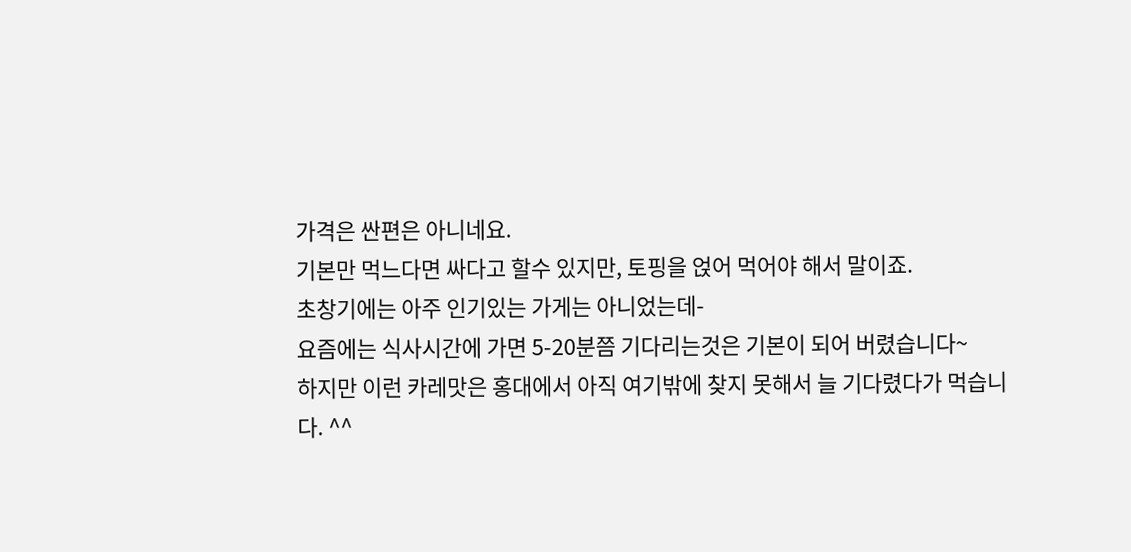가격은 싼편은 아니네요.
기본만 먹느다면 싸다고 할수 있지만, 토핑을 얹어 먹어야 해서 말이죠.
초창기에는 아주 인기있는 가게는 아니었는데-
요즘에는 식사시간에 가면 5-20분쯤 기다리는것은 기본이 되어 버렸습니다~
하지만 이런 카레맛은 홍대에서 아직 여기밖에 찾지 못해서 늘 기다렸다가 먹습니다. ^^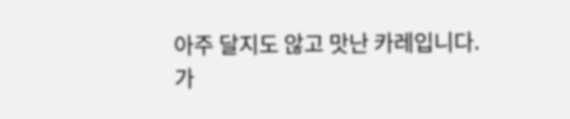아주 달지도 않고 맛난 카레입니다.
가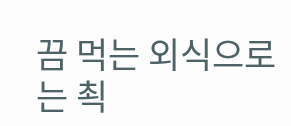끔 먹는 외식으로는 쵝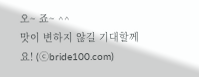오~ 죠~ ^^
맛이 변하지 않길 기대할께요! (ⓒbride100.com)